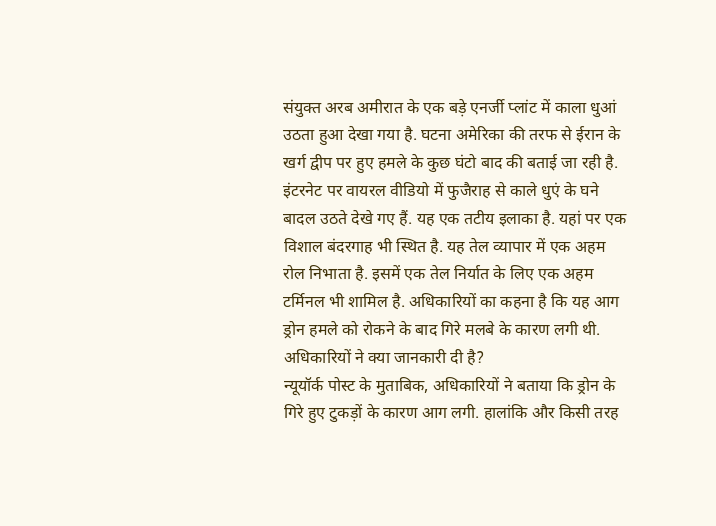संयुक्त अरब अमीरात के एक बड़े एनर्जी प्लांट में काला धुआं उठता हुआ देखा गया है. घटना अमेरिका की तरफ से ईरान के खर्ग द्वीप पर हुए हमले के कुछ घंटो बाद की बताई जा रही है. इंटरनेट पर वायरल वीडियो में फुजैराह से काले धुएं के घने बादल उठते देखे गए हैं. यह एक तटीय इलाका है. यहां पर एक विशाल बंदरगाह भी स्थित है. यह तेल व्यापार में एक अहम रोल निभाता है. इसमें एक तेल निर्यात के लिए एक अहम टर्मिनल भी शामिल है. अधिकारियों का कहना है कि यह आग ड्रोन हमले को रोकने के बाद गिरे मलबे के कारण लगी थी.
अधिकारियों ने क्या जानकारी दी है?
न्यूयॉर्क पोस्ट के मुताबिक, अधिकारियों ने बताया कि ड्रोन के गिरे हुए टुकड़ों के कारण आग लगी. हालांकि और किसी तरह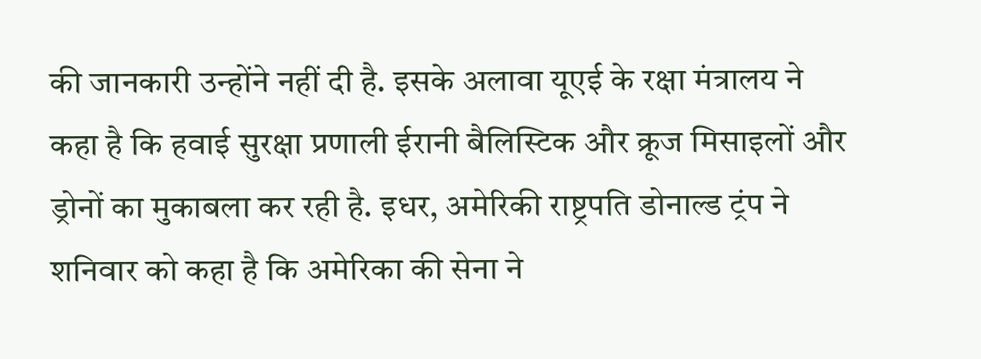की जानकारी उन्होंने नहीं दी है. इसके अलावा यूएई के रक्षा मंत्रालय ने कहा है कि हवाई सुरक्षा प्रणाली ईरानी बैलिस्टिक और क्रूज मिसाइलों और ड्रोनों का मुकाबला कर रही है. इधर, अमेरिकी राष्ट्रपति डोनाल्ड ट्रंप ने शनिवार को कहा है कि अमेरिका की सेना ने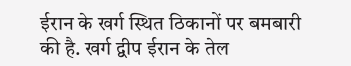ईरान के खर्ग स्थित ठिकानों पर बमबारी की है. खर्ग द्वीप ईरान के तेल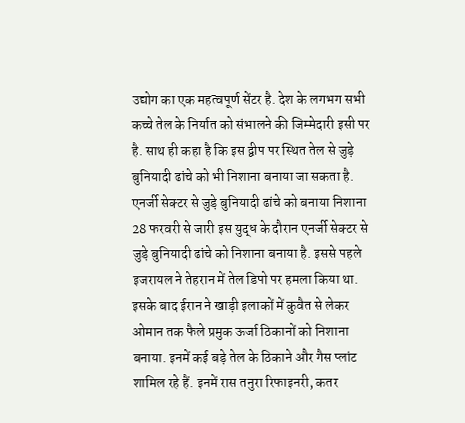उद्योग का एक महत्वपूर्ण सेंटर है. देश के लगभग सभी कच्चे तेल के निर्यात को संभालने की जिम्मेदारी इसी पर है. साथ ही कहा है कि इस द्वीप पर स्थित तेल से जुड़े बुनियादी ढांचे को भी निशाना बनाया जा सकता है.
एनर्जी सेक्टर से जुड़े बुनियादी ढांचे को बनाया निशाना
28 फरवरी से जारी इस युद्ध के दौरान एनर्जी सेक्टर से जुड़े बुनियादी ढांचे को निशाना बनाया है. इससे पहले इजरायल ने तेहरान में तेल डिपो पर हमला किया था. इसके बाद ईरान ने खाड़ी इलाकों में कुवैत से लेकर ओमान तक फैले प्रमुक ऊर्जा ठिकानों को निशाना बनाया. इनमें कई बड़े तेल के ठिकाने और गैस प्लांट शामिल रहे हैं. इनमें रास तनुरा रिफाइनरी, कतर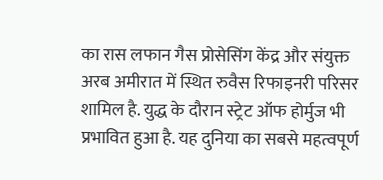का रास लफान गैस प्रोसेसिंग केंद्र और संयुक्त अरब अमीरात में स्थित रुवैस रिफाइनरी परिसर शामिल है. युद्ध के दौरान स्ट्रेट ऑफ होर्मुज भी प्रभावित हुआ है. यह दुनिया का सबसे महत्वपूर्ण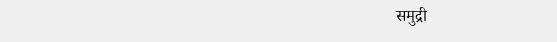समुद्री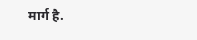मार्ग है.